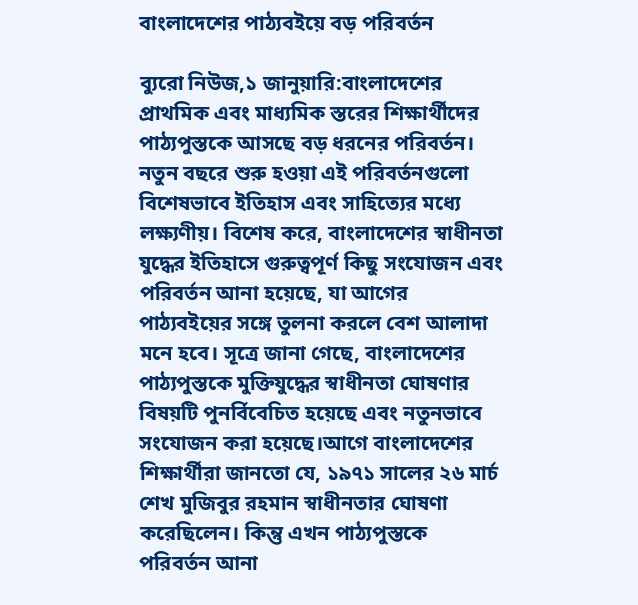বাংলাদেশের পাঠ্যবইয়ে বড় পরিবর্তন

ব্যুরো নিউজ,১ জানুয়ারি:বাংলাদেশের প্রাথমিক এবং মাধ্যমিক স্তরের শিক্ষার্থীদের পাঠ্যপুস্তকে আসছে বড় ধরনের পরিবর্তন। নতুন বছরে শুরু হওয়া এই পরিবর্তনগুলো বিশেষভাবে ইতিহাস এবং সাহিত্যের মধ্যে লক্ষ্যণীয়। বিশেষ করে, বাংলাদেশের স্বাধীনতা যুদ্ধের ইতিহাসে গুরুত্বপূর্ণ কিছু সংযোজন এবং পরিবর্তন আনা হয়েছে, যা আগের পাঠ্যবইয়ের সঙ্গে তুলনা করলে বেশ আলাদা মনে হবে। সূত্রে জানা গেছে, বাংলাদেশের পাঠ্যপুস্তকে মুক্তিযুদ্ধের স্বাধীনতা ঘোষণার বিষয়টি পুনর্বিবেচিত হয়েছে এবং নতুনভাবে সংযোজন করা হয়েছে।আগে বাংলাদেশের শিক্ষার্থীরা জানতো যে, ১৯৭১ সালের ২৬ মার্চ শেখ মুজিবুর রহমান স্বাধীনতার ঘোষণা করেছিলেন। কিন্তু এখন পাঠ্যপুস্তকে পরিবর্তন আনা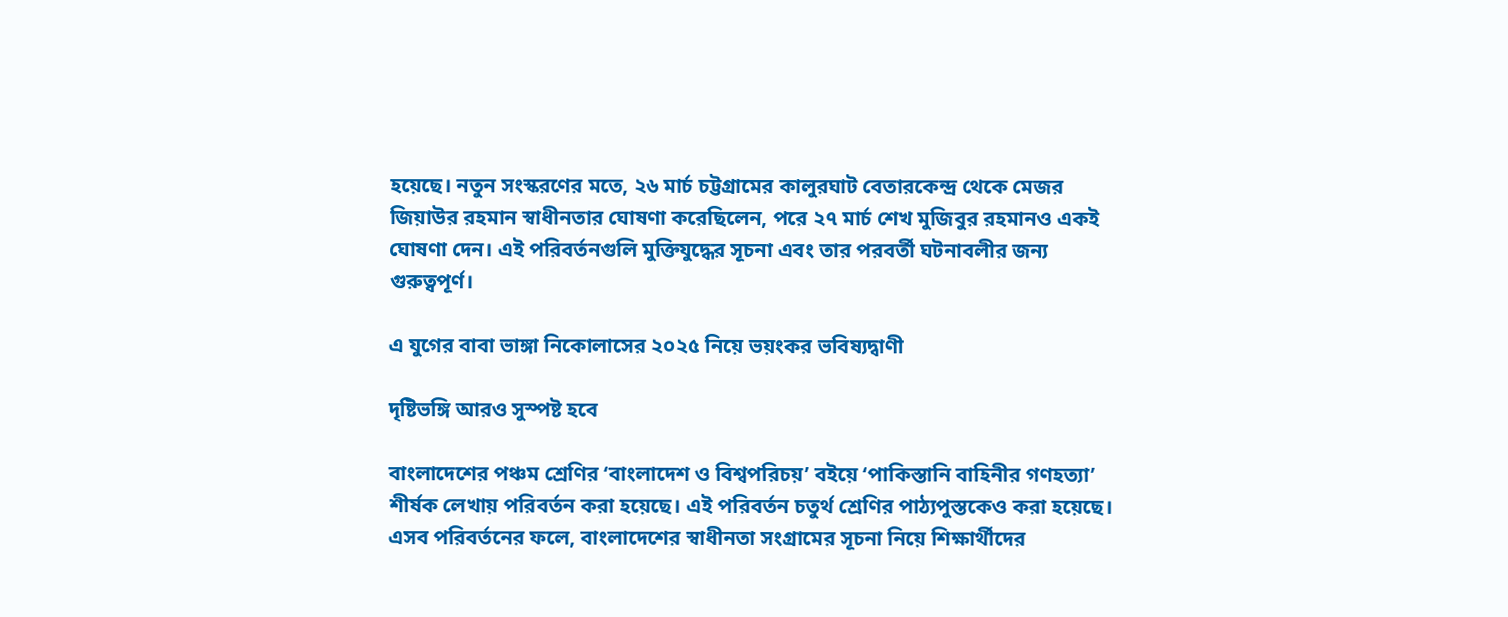হয়েছে। নতুন সংস্করণের মতে, ২৬ মার্চ চট্টগ্রামের কালুরঘাট বেতারকেন্দ্র থেকে মেজর জিয়াউর রহমান স্বাধীনতার ঘোষণা করেছিলেন, পরে ২৭ মার্চ শেখ মুজিবুর রহমানও একই ঘোষণা দেন। এই পরিবর্তনগুলি মুক্তিযুদ্ধের সূচনা এবং তার পরবর্তী ঘটনাবলীর জন্য গুরুত্বপূর্ণ।

এ যুগের বাবা ভাঙ্গা নিকোলাসের ২০২৫ নিয়ে ভয়ংকর ভবিষ্যদ্বাণী

দৃষ্টিভঙ্গি আরও সুস্পষ্ট হবে

বাংলাদেশের পঞ্চম শ্রেণির ‘বাংলাদেশ ও বিশ্বপরিচয়’ বইয়ে ‘পাকিস্তানি বাহিনীর গণহত্যা’ শীর্ষক লেখায় পরিবর্তন করা হয়েছে। এই পরিবর্তন চতুর্থ শ্রেণির পাঠ্যপুস্তকেও করা হয়েছে। এসব পরিবর্তনের ফলে, বাংলাদেশের স্বাধীনতা সংগ্রামের সূচনা নিয়ে শিক্ষার্থীদের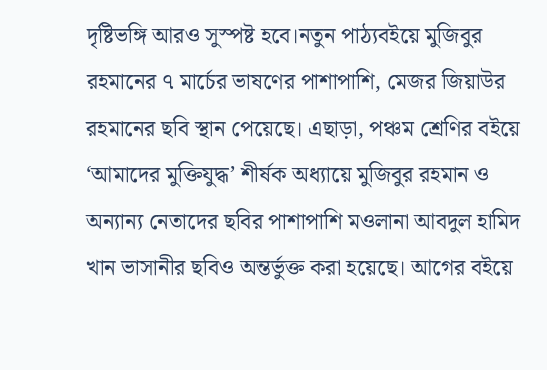দৃষ্টিভঙ্গি আরও সুস্পষ্ট হবে।নতুন পাঠ্যবইয়ে মুজিবুর রহমানের ৭ মার্চের ভাষণের পাশাপাশি, মেজর জিয়াউর রহমানের ছবি স্থান পেয়েছে। এছাড়া, পঞ্চম শ্রেণির বইয়ে ‘আমাদের মুক্তিযুদ্ধ’ শীর্ষক অধ্যায়ে মুজিবুর রহমান ও অন্যান্য নেতাদের ছবির পাশাপাশি মওলানা আবদুল হামিদ খান ভাসানীর ছবিও অন্তর্ভুক্ত করা হয়েছে। আগের বইয়ে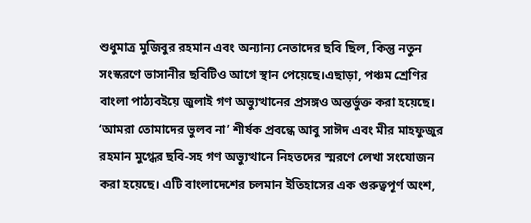শুধুমাত্র মুজিবুর রহমান এবং অন্যান্য নেতাদের ছবি ছিল, কিন্তু নতুন সংস্করণে ভাসানীর ছবিটিও আগে স্থান পেয়েছে।এছাড়া, পঞ্চম শ্রেণির বাংলা পাঠ্যবইয়ে জুলাই গণ অভ্যুত্থানের প্রসঙ্গও অন্তর্ভুক্ত করা হয়েছে। ‘আমরা তোমাদের ভুলব না’ শীর্ষক প্রবন্ধে আবু সাঈদ এবং মীর মাহফুজুর রহমান মুগ্ধের ছবি-সহ গণ অভ্যুত্থানে নিহতদের স্মরণে লেখা সংযোজন করা হয়েছে। এটি বাংলাদেশের চলমান ইতিহাসের এক গুরুত্বপূর্ণ অংশ,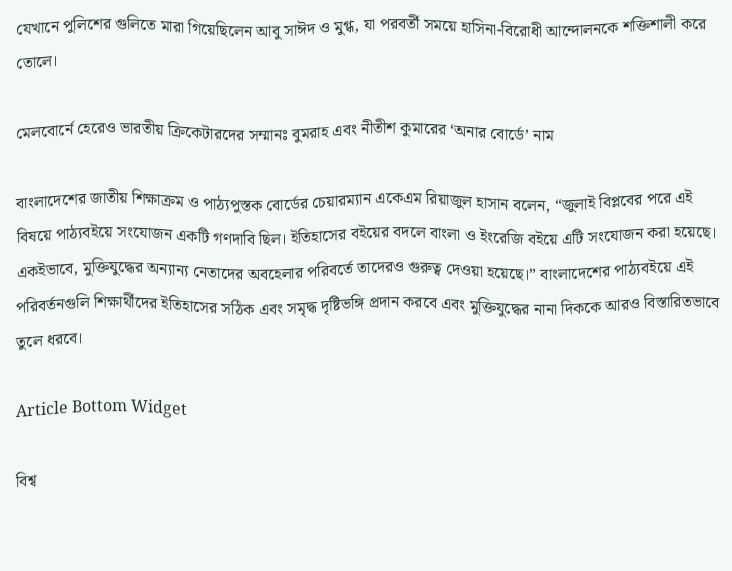যেখানে পুলিশের গুলিতে মারা গিয়েছিলেন আবু সাঈদ ও মুগ্ধ, যা পরবর্তী সময়ে হাসিনা-বিরোধী আন্দোলনকে শক্তিশালী করে তোলে।

মেলবোর্নে হেরেও ভারতীয় ক্রিকেটারদের সম্মানঃ বুমরাহ এবং নীতীশ কুমারের ‘অনার বোর্ডে’ নাম

বাংলাদেশের জাতীয় শিক্ষাক্রম ও পাঠ্যপুস্তক বোর্ডের চেয়ারম্যান একেএম রিয়াজুল হাসান বলেন, “জুলাই বিপ্লবের পরে এই বিষয়ে পাঠ্যবইয়ে সংযোজন একটি গণদাবি ছিল। ইতিহাসের বইয়ের বদলে বাংলা ও ইংরেজি বইয়ে এটি সংযোজন করা হয়েছে। একইভাবে, মুক্তিযুদ্ধের অন্যান্য নেতাদের অবহেলার পরিবর্তে তাদেরও গুরুত্ব দেওয়া হয়েছে।” বাংলাদেশের পাঠ্যবইয়ে এই পরিবর্তনগুলি শিক্ষার্থীদের ইতিহাসের সঠিক এবং সমৃদ্ধ দৃষ্টিভঙ্গি প্রদান করবে এবং মুক্তিযুদ্ধের নানা দিককে আরও বিস্তারিতভাবে তুলে ধরবে।

Article Bottom Widget

বিশ্ব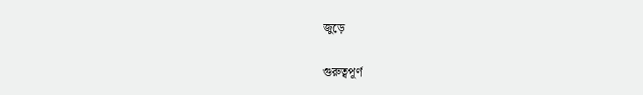জুড়ে

গুরুত্বপূর্ণ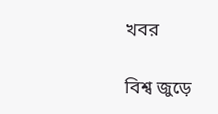খবর

বিশ্ব জুড়ে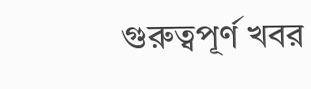গুরুত্বপূর্ণ খবর